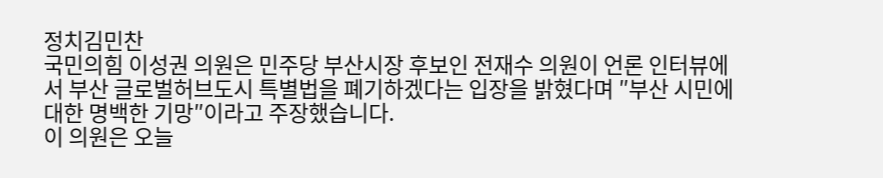정치김민찬
국민의힘 이성권 의원은 민주당 부산시장 후보인 전재수 의원이 언론 인터뷰에서 부산 글로벌허브도시 특별법을 폐기하겠다는 입장을 밝혔다며 ″부산 시민에 대한 명백한 기망″이라고 주장했습니다.
이 의원은 오늘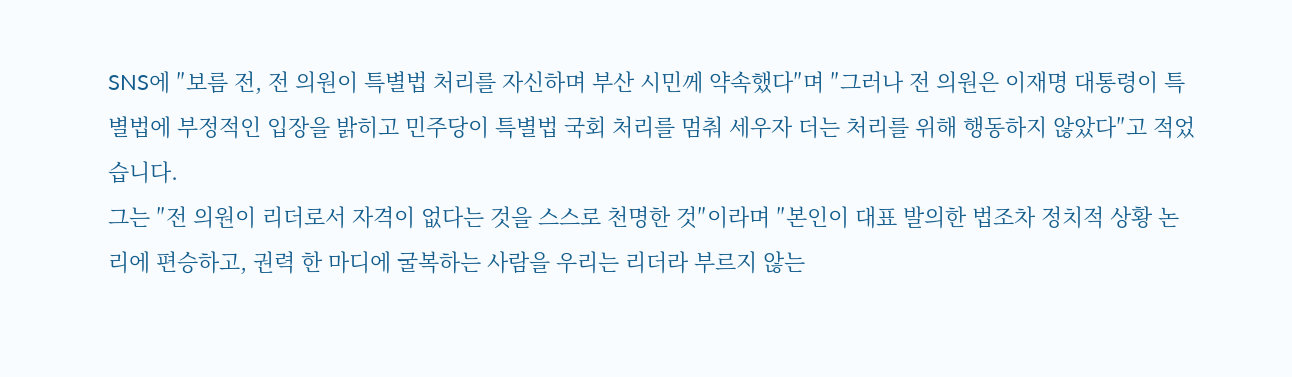SNS에 ″보름 전, 전 의원이 특별법 처리를 자신하며 부산 시민께 약속했다″며 ″그러나 전 의원은 이재명 대통령이 특별법에 부정적인 입장을 밝히고 민주당이 특별법 국회 처리를 멈춰 세우자 더는 처리를 위해 행동하지 않았다″고 적었습니다.
그는 ″전 의원이 리더로서 자격이 없다는 것을 스스로 천명한 것″이라며 ″본인이 대표 발의한 법조차 정치적 상황 논리에 편승하고, 권력 한 마디에 굴복하는 사람을 우리는 리더라 부르지 않는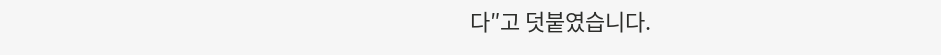다″고 덧붙였습니다.